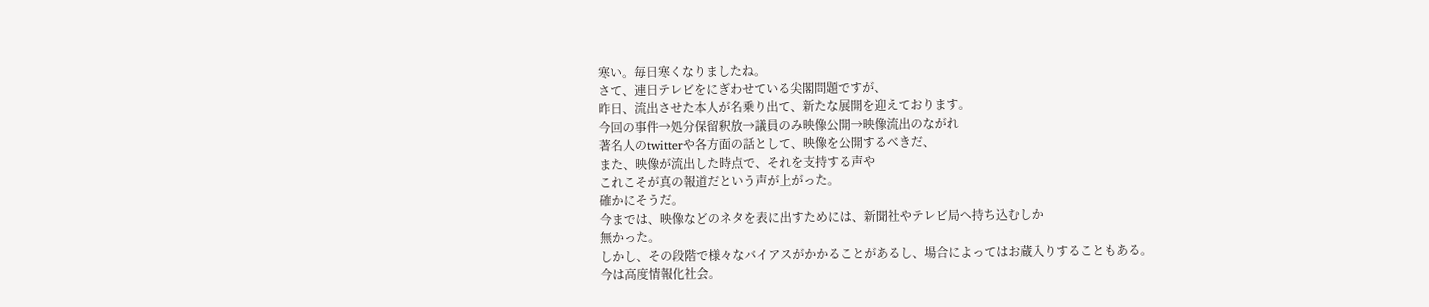寒い。毎日寒くなりましたね。
さて、連日テレビをにぎわせている尖閣問題ですが、
昨日、流出させた本人が名乗り出て、新たな展開を迎えております。
今回の事件→処分保留釈放→議員のみ映像公開→映像流出のながれ
著名人のtwitterや各方面の話として、映像を公開するべきだ、
また、映像が流出した時点で、それを支持する声や
これこそが真の報道だという声が上がった。
確かにそうだ。
今までは、映像などのネタを表に出すためには、新聞社やテレビ局へ持ち込むしか
無かった。
しかし、その段階で様々なバイアスがかかることがあるし、場合によってはお蔵入りすることもある。
今は高度情報化社会。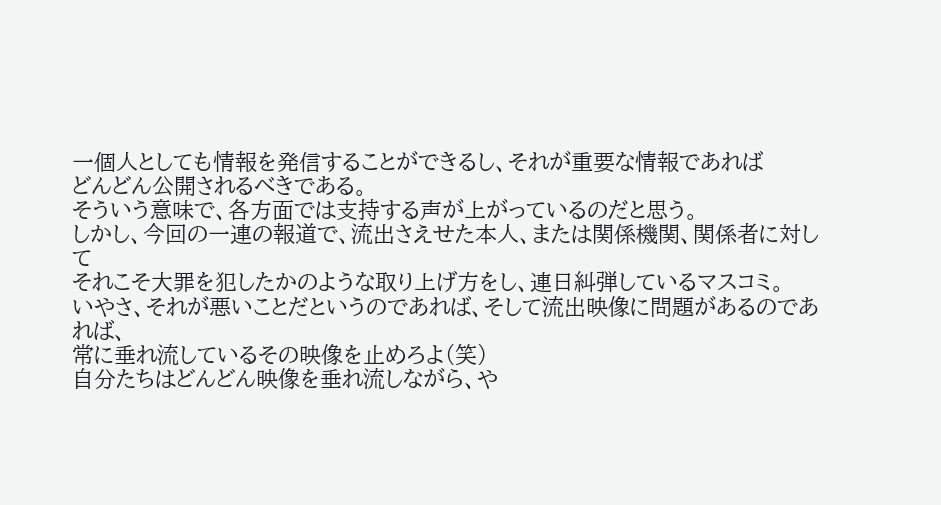一個人としても情報を発信することができるし、それが重要な情報であれば
どんどん公開されるべきである。
そういう意味で、各方面では支持する声が上がっているのだと思う。
しかし、今回の一連の報道で、流出さえせた本人、または関係機関、関係者に対して
それこそ大罪を犯したかのような取り上げ方をし、連日糾弾しているマスコミ。
いやさ、それが悪いことだというのであれば、そして流出映像に問題があるのであれば、
常に垂れ流しているその映像を止めろよ(笑)
自分たちはどんどん映像を垂れ流しながら、や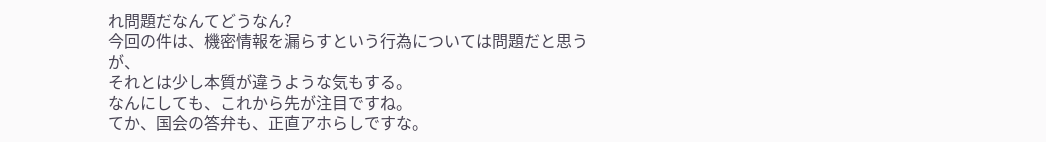れ問題だなんてどうなん?
今回の件は、機密情報を漏らすという行為については問題だと思うが、
それとは少し本質が違うような気もする。
なんにしても、これから先が注目ですね。
てか、国会の答弁も、正直アホらしですな。